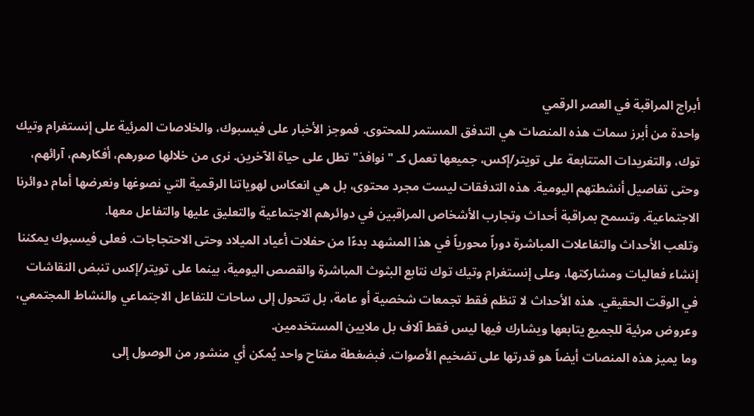أبراج المراقبة في العصر الرقمي
واحدة من أبرز سمات هذه المنصات هي التدفق المستمر للمحتوى. فموجز الأخبار على فيسبوك، والخلاصات المرئية على إنستغرام وتيك توك، والتغريدات المتتابعة على تويتر/إكس، جميعها تعمل كـ "نوافذ" تطل على حياة الآخرين. نرى من خلالها صورهم، أفكارهم، آرائهم، وحتى تفاصيل أنشطتهم اليومية. هذه التدفقات ليست مجرد محتوى، بل هي انعكاس لهوياتنا الرقمية التي نصوغها ونعرضها أمام دوائرنا الاجتماعية. وتسمح بمراقبة أحداث وتجارب الأشخاص المراقبين في دوائرهم الاجتماعية والتعليق عليها والتفاعل معها.
وتلعب الأحداث والتفاعلات المباشرة دوراً محورياً في هذا المشهد بدءًا من حفلات أعياد الميلاد وحتى الاحتجاجات. فعلى فيسبوك يمكننا إنشاء فعاليات ومشاركتها، وعلى إنستغرام وتيك توك نتابع البثوث المباشرة والقصص اليومية، بينما على تويتر/إكس تنبض النقاشات في الوقت الحقيقي. هذه الأحداث لا تنظم فقط تجمعات شخصية أو عامة، بل تتحول إلى ساحات للتفاعل الاجتماعي والنشاط المجتمعي، وعروض مرئية للجميع يتابعها ويشارك فيها ليس فقط آلاف بل ملايين المستخدمين.
وما يميز هذه المنصات أيضاً هو قدرتها على تضخيم الأصوات. فبضغطة مفتاح واحد يُمكن أي منشور من الوصول إلى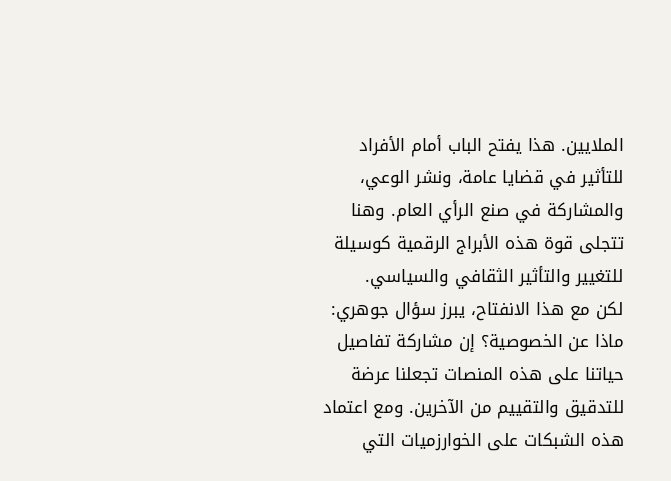الملايين. هذا يفتح الباب أمام الأفراد للتأثير في قضايا عامة، ونشر الوعي، والمشاركة في صنع الرأي العام. وهنا تتجلى قوة هذه الأبراج الرقمية كوسيلة للتغيير والتأثير الثقافي والسياسي.
لكن مع هذا الانفتاح، يبرز سؤال جوهري: ماذا عن الخصوصية؟ إن مشاركة تفاصيل حياتنا على هذه المنصات تجعلنا عرضة للتدقيق والتقييم من الآخرين. ومع اعتماد هذه الشبكات على الخوارزميات التي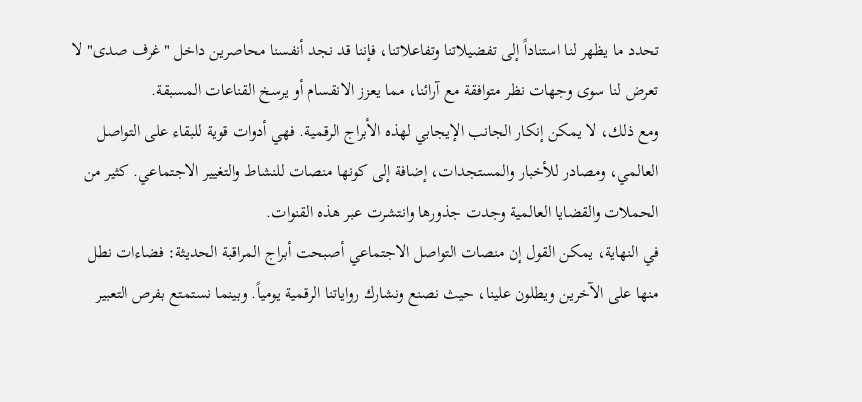تحدد ما يظهر لنا استناداً إلى تفضيلاتنا وتفاعلاتنا، فإننا قد نجد أنفسنا محاصرين داخل "غرف صدى" لا تعرض لنا سوى وجهات نظر متوافقة مع آرائنا، مما يعزز الانقسام أو يرسخ القناعات المسبقة.
ومع ذلك، لا يمكن إنكار الجانب الإيجابي لهذه الأبراج الرقمية. فهي أدوات قوية للبقاء على التواصل العالمي، ومصادر للأخبار والمستجدات، إضافة إلى كونها منصات للنشاط والتغيير الاجتماعي. كثير من الحملات والقضايا العالمية وجدت جذورها وانتشرت عبر هذه القنوات.
في النهاية، يمكن القول إن منصات التواصل الاجتماعي أصبحت أبراج المراقبة الحديثة: فضاءات نطل منها على الآخرين ويطلون علينا، حيث نصنع ونشارك رواياتنا الرقمية يومياً. وبينما نستمتع بفرص التعبير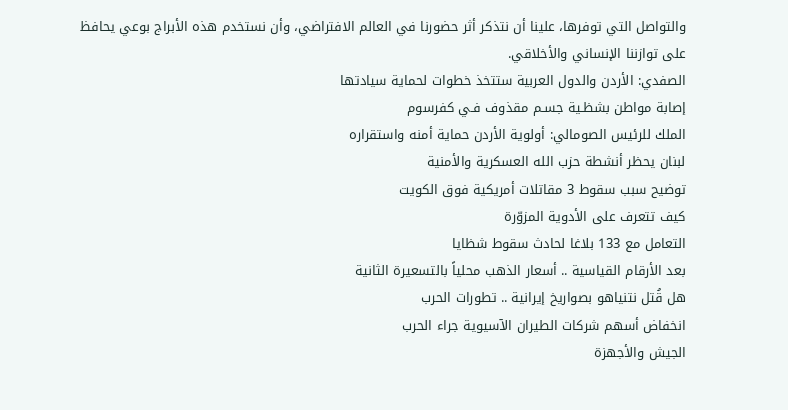والتواصل التي توفرها، علينا أن نتذكر أثر حضورنا في العالم الافتراضي، وأن نستخدم هذه الأبراج بوعي يحافظ على توازننا الإنساني والأخلاقي.
الصفدي: الأردن والدول العربية ستتخذ خطوات لحماية سيادتها
إصابة مواطن بشظـية جسـم مقذوف فـي كفرسوم
الملك للرئيس الصومالي: أولوية الأردن حماية أمنه واستقراره
لبنان يحظر أنشطة حزب الله العسكرية والأمنية
توضيح سبب سقوط 3 مقاتلات أمريكية فوق الكويت
كيف تتعرف على الأدوية المزوّرة
التعامل مع 133 بلاغا لحادث سقوط شظايا
بعد الأرقام القياسية .. أسعار الذهب محلياً بالتسعيرة الثانية
هل قُتل نتنياهو بصواريخ إيرانية .. تطورات الحرب
انخفاض أسهم شركات الطيران الآسيوية جراء الحرب
الجيش والأجهزة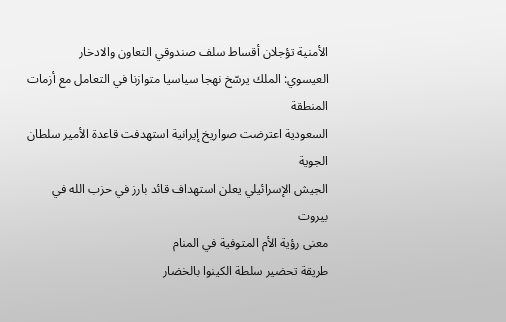الأمنية تؤجلان أقساط سلف صندوقي التعاون والادخار
العيسوي: الملك يرسّخ نهجا سياسيا متوازنا في التعامل مع أزمات المنطقة
السعودية اعترضت صواريخ إيرانية استهدفت قاعدة الأمير سلطان الجوية
الجيش الإسرائيلي يعلن استهداف قائد بارز في حزب الله في بيروت
معنى رؤية الأم المتوفية في المنام
طريقة تحضير سلطة الكينوا بالخضار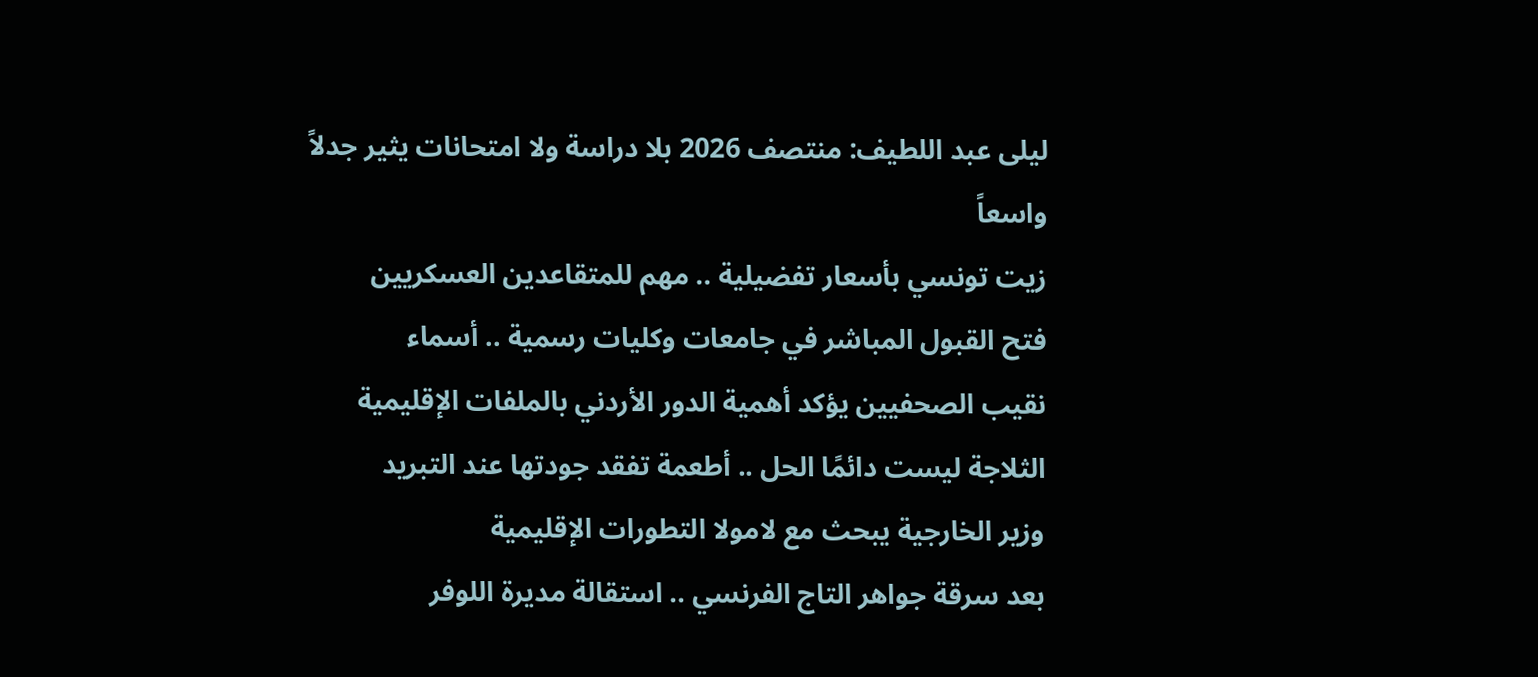ليلى عبد اللطيف: منتصف 2026 بلا دراسة ولا امتحانات يثير جدلاً واسعاً
زيت تونسي بأسعار تفضيلية .. مهم للمتقاعدين العسكريين
فتح القبول المباشر في جامعات وكليات رسمية .. أسماء
نقيب الصحفيين يؤكد أهمية الدور الأردني بالملفات الإقليمية
الثلاجة ليست دائمًا الحل .. أطعمة تفقد جودتها عند التبريد
وزير الخارجية يبحث مع لامولا التطورات الإقليمية
بعد سرقة جواهر التاج الفرنسي .. استقالة مديرة اللوفر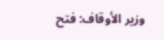وزير الأوقاف: فتح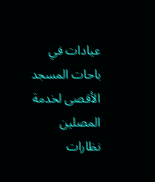عيادات في باحات المسجد الأقصى لخدمة المصلين
نظارات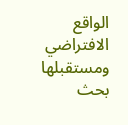الواقع الافتراضي ومستقبلها
بحث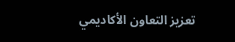تعزيز التعاون الأكاديمي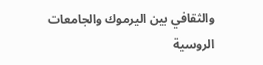والثقافي بين اليرموك والجامعات الروسية